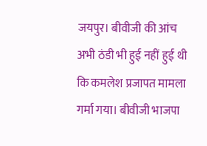जयपुर। बीवीजी की आंच अभी ठंडी भी हुई नहीं हुई थी कि कमलेश प्रजापत मामला गर्मा गया। बीवीजी भाजपा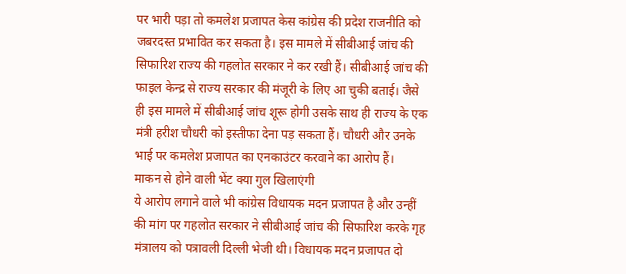पर भारी पड़ा तो कमलेश प्रजापत केस कांग्रेस की प्रदेश राजनीति को जबरदस्त प्रभावित कर सकता है। इस मामले में सीबीआई जांच की सिफारिश राज्य की गहलोत सरकार ने कर रखी हैं। सीबीआई जांच की फाइल केन्द्र से राज्य सरकार की मंजूरी के लिए आ चुकी बताई। जैसे ही इस मामले में सीबीआई जांच शूरू होगी उसके साथ ही राज्य के एक मंत्री हरीश चौधरी को इस्तीफा देना पड़ सकता हैं। चौधरी और उनके भाई पर कमलेश प्रजापत का एनकाउंटर करवाने का आरोप हैं।
माकन से होने वाली भेंट क्या गुल खिलाएंगी
ये आरोप लगाने वाले भी कांग्रेस विधायक मदन प्रजापत है और उन्हीं की मांग पर गहलोत सरकार ने सीबीआई जांच की सिफारिश करके गृह मंत्रालय को पत्रावली दिल्ली भेजी थी। विधायक मदन प्रजापत दो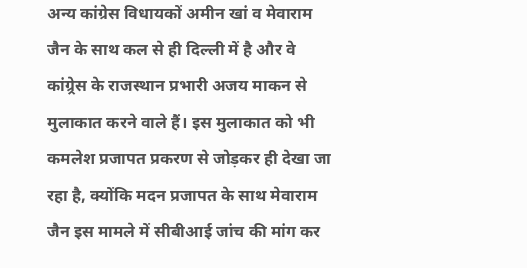अन्य कांग्रेस विधायकों अमीन खां व मेवाराम जैन के साथ कल से ही दिल्ली में है और वे कांग्र्रेस के राजस्थान प्रभारी अजय माकन से मुलाकात करने वाले हैं। इस मुलाकात को भी कमलेश प्रजापत प्रकरण से जोड़कर ही देखा जा रहा है, क्योंकि मदन प्रजापत के साथ मेवाराम जैन इस मामले में सीबीआई जांच की मांग कर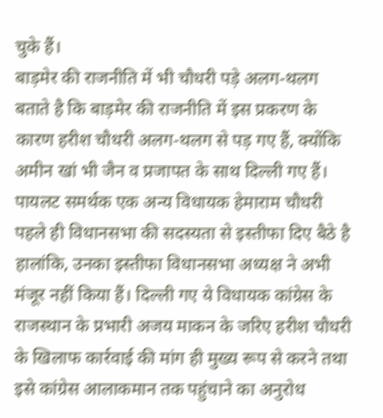चुके हैं।
बाड़मेर की राजनीति में भी चौधरी पड़े अलग-थलग
बताते है कि बाड़मेर की राजनीति में इस प्रकरण के कारण हरीश चौधरी अलग-थलग से पड़ गए हैं, क्योंकि अमीन खां भी जैन व प्रजापत के साथ दिल्ली गए हैं। पायलट समर्थक एक अन्य विधायक हेमाराम चौधरी पहले ही विधानसभा की सदस्यता से इस्तीफा दिए बैठे है हालांकि, उनका इस्तीफा विधानसभा अध्यक्ष ने अभी मंजूर नहीं किया हैं। दिल्ली गए ये विधायक कांग्रेस के राजस्थान के प्रभारी अजय माकन के जरिए हरीश चौधरी के खिलाफ कार्रवाई की मांग ही मुख्य रूप से करने तथा इसे कांग्रेस आलाकमान तक पहुंचाने का अनुरोध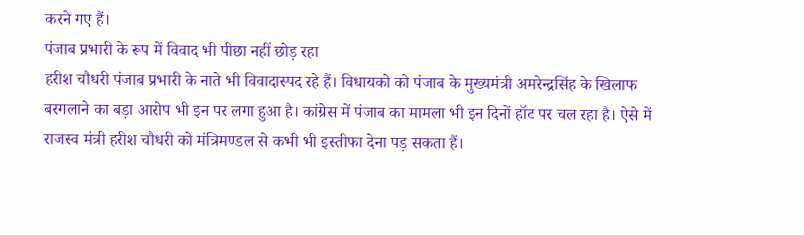करने गए हैं।
पंजाब प्रभारी के रूप में विवाद भी पीछा नहीं छोड़ रहा
हरीश चौधरी पंजाब प्रभारी के नाते भी विवादास्पद रहे हैं। विधायको को पंजाब के मुख्यमंत्री अमरेन्द्रसिंह के खिलाफ बरगलाने का बड़ा आरोप भी इन पर लगा हुआ है। कांग्रेस में पंजाब का मामला भी इन दिनों हॉट पर चल रहा है। ऐसे में राजस्व मंत्री हरीश चौधरी को मंत्रिमण्डल से कभी भी इस्तीफा देना पड़ सकता हैं।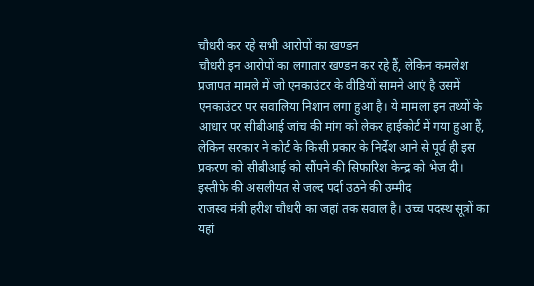चौधरी कर रहे सभी आरोपों का खण्डन
चौधरी इन आरोपों का लगातार खण्डन कर रहे हैं, लेकिन कमलेश प्रजापत मामले में जो एनकाउंटर के वीडियों सामने आएं है उसमें एनकाउंटर पर सवालिया निशान लगा हुआ है। ये मामला इन तथ्यों के आधार पर सीबीआई जांच की मांग को लेकर हाईकोर्ट में गया हुआ हैं, लेकिन सरकार ने कोर्ट के किसी प्रकार के निर्देश आने से पूर्व ही इस प्रकरण को सीबीआई को सौंपने की सिफारिश केन्द्र को भेज दी।
इस्तीफे की असलीयत से जल्द पर्दा उठने की उम्मीद
राजस्व मंत्री हरीश चौधरी का जहां तक सवाल है। उच्च पदस्थ सूत्रों का यहां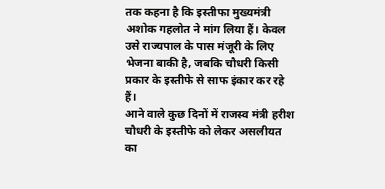तक कहना है कि इस्तीफा मुख्यमंत्री अशोक गहलोत ने मांग लिया हैं। केवल उसे राज्यपाल के पास मंजूरी के लिए भेजना बाकी है, जबकि चौधरी किसी प्रकार के इस्तीफे से साफ इंकार कर रहे हैं।
आने वाले कुछ दिनों में राजस्व मंत्री हरीश चौधरी के इस्तीफे को लेकर असलीयत का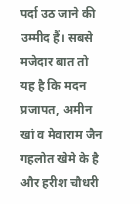पर्दा उठ जाने की उम्मीद हैं। सबसे मजेदार बात तो यह है कि मदन प्रजापत, अमीन खां व मेवाराम जैन गहलोत खेमे के है और हरीश चौधरी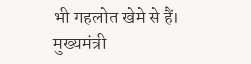भी गहलोत खेमे से हैं। मुख्यमंत्री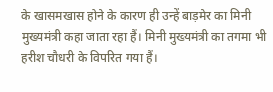के खासमखास होने के कारण ही उन्हें बाड़मेर का मिनी मुख्यमंत्री कहा जाता रहा हैं। मिनी मुख्यमंत्री का तगमा भी हरीश चौधरी के विपरित गया हैं।